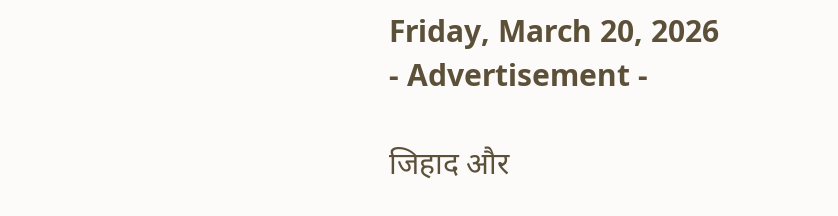Friday, March 20, 2026
- Advertisement -

जिहाद और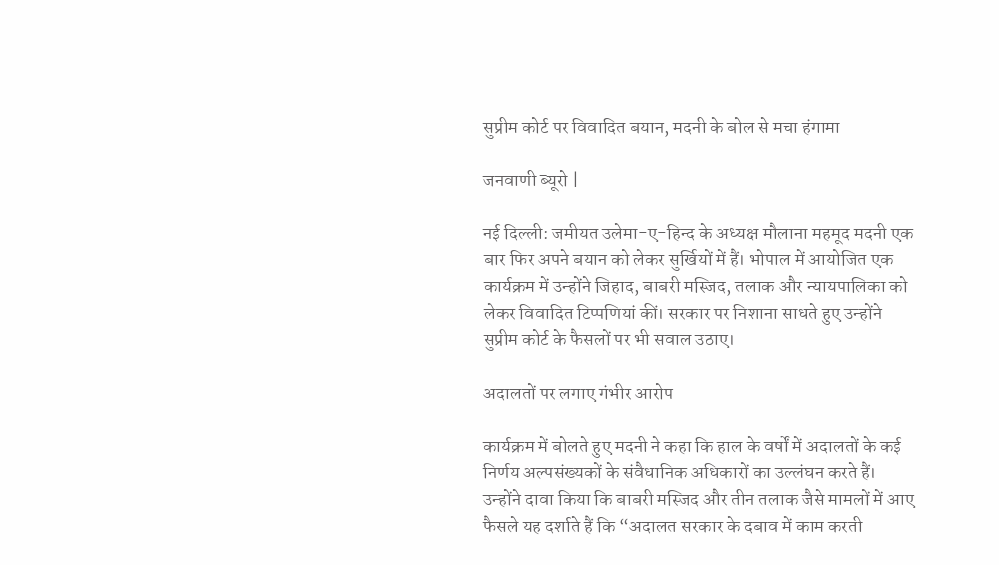सुप्रीम कोर्ट पर विवादित बयान, मदनी के बोल से मचा हंगामा

जनवाणी ब्यूरो |

नई दिल्ली: जमीयत उलेमा-ए-हिन्द के अध्यक्ष मौलाना महमूद मदनी एक बार फिर अपने बयान को लेकर सुर्खियों में हैं। भोपाल में आयोजित एक कार्यक्रम में उन्होंने जिहाद, बाबरी मस्जिद, तलाक और न्यायपालिका को लेकर विवादित टिप्पणियां कीं। सरकार पर निशाना साधते हुए उन्होंने सुप्रीम कोर्ट के फैसलों पर भी सवाल उठाए।

अदालतों पर लगाए गंभीर आरोप

कार्यक्रम में बोलते हुए मदनी ने कहा कि हाल के वर्षों में अदालतों के कई निर्णय अल्पसंख्यकों के संवैधानिक अधिकारों का उल्लंघन करते हैं। उन्होंने दावा किया कि बाबरी मस्जिद और तीन तलाक जैसे मामलों में आए फैसले यह दर्शाते हैं कि “अदालत सरकार के दबाव में काम करती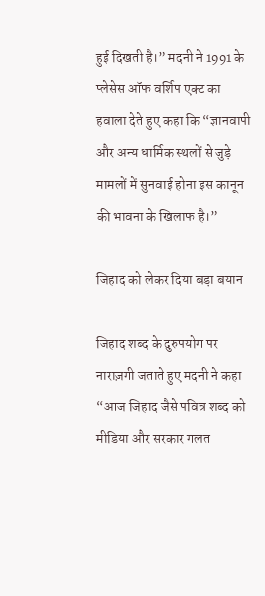हुई दिखती है।” मदनी ने 1991 के प्लेसेस ऑफ वर्शिप एक्ट का हवाला देते हुए कहा कि “ज्ञानवापी और अन्य धार्मिक स्थलों से जुड़े मामलों में सुनवाई होना इस कानून की भावना के खिलाफ है।”

जिहाद को लेकर दिया बड़ा बयान

जिहाद शब्द के दुरुपयोग पर नाराज़गी जताते हुए मदनी ने कहा “आज जिहाद जैसे पवित्र शब्द को मीडिया और सरकार गलत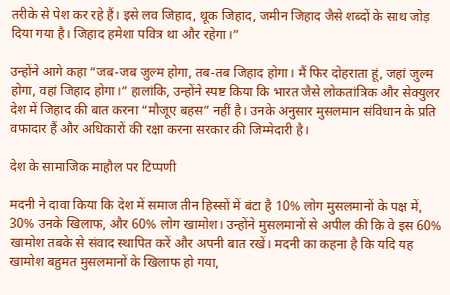तरीके से पेश कर रहे हैं। इसे लव जिहाद, थूक जिहाद, जमीन जिहाद जैसे शब्दों के साथ जोड़ दिया गया है। जिहाद हमेशा पवित्र था और रहेगा।”

उन्होंने आगे कहा “जब-जब जुल्म होगा, तब-तब जिहाद होगा। मैं फिर दोहराता हूं, जहां जुल्म होगा, वहां जिहाद होगा।” हालांकि, उन्होंने स्पष्ट किया कि भारत जैसे लोकतांत्रिक और सेक्युलर देश में जिहाद की बात करना “मौजूए बहस” नहीं है। उनके अनुसार मुसलमान संविधान के प्रति वफादार हैं और अधिकारों की रक्षा करना सरकार की जिम्मेदारी है।

देश के सामाजिक माहौल पर टिप्पणी

मदनी ने दावा किया कि देश में समाज तीन हिस्सों में बंटा है 10% लोग मुसलमानों के पक्ष में, 30% उनके खिलाफ, और 60% लोग खामोश। उन्होंने मुसलमानों से अपील की कि वे इस 60% खामोश तबके से संवाद स्थापित करें और अपनी बात रखें। मदनी का कहना है कि यदि यह खामोश बहुमत मुसलमानों के खिलाफ हो गया,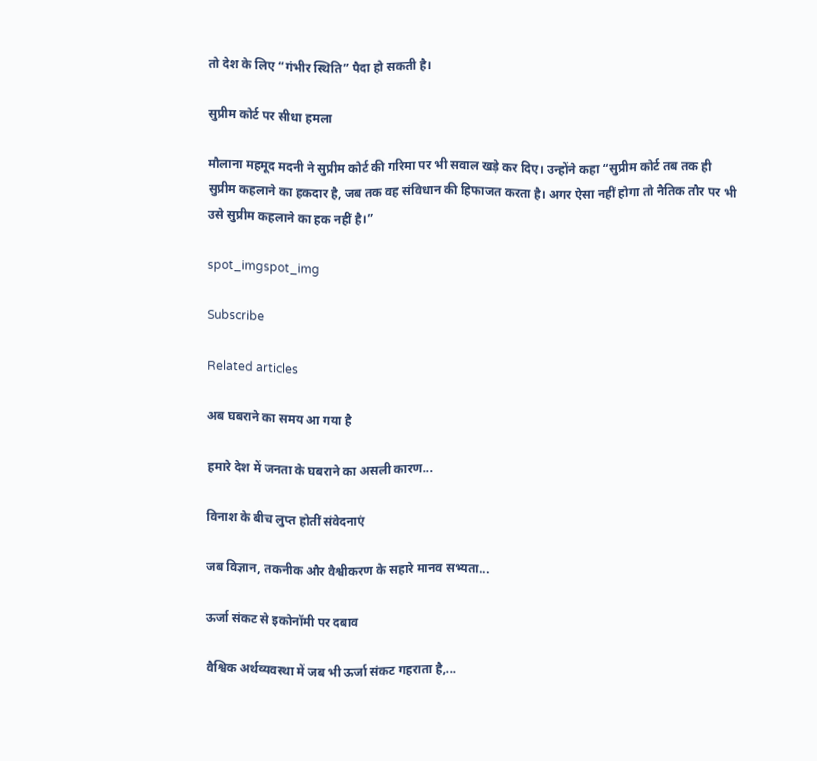तो देश के लिए “गंभीर स्थिति” पैदा हो सकती है।

सुप्रीम कोर्ट पर सीधा हमला

मौलाना महमूद मदनी ने सुप्रीम कोर्ट की गरिमा पर भी सवाल खड़े कर दिए। उन्होंने कहा “सुप्रीम कोर्ट तब तक ही सुप्रीम कहलाने का हकदार है, जब तक वह संविधान की हिफाजत करता है। अगर ऐसा नहीं होगा तो नैतिक तौर पर भी उसे सुप्रीम कहलाने का हक नहीं है।”

spot_imgspot_img

Subscribe

Related articles

अब घबराने का समय आ गया है

हमारे देश में जनता के घबराने का असली कारण...

विनाश के बीच लुप्त होतीं संवेदनाएं

जब विज्ञान, तकनीक और वैश्वीकरण के सहारे मानव सभ्यता...

ऊर्जा संकट से इकोनॉमी पर दबाव

वैश्विक अर्थव्यवस्था में जब भी ऊर्जा संकट गहराता है,...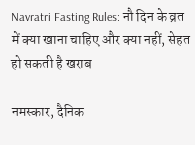Navratri Fasting Rules: नौ दिन के व्रत में क्या खाना चाहिए और क्या नहीं, सेहत हो सकती है खराब

नमस्कार, दैनिक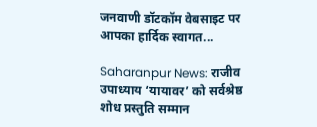जनवाणी डॉटकॉम वेबसाइट पर आपका हार्दिक स्वागत...

Saharanpur News: राजीव उपाध्याय ‘यायावर’ को सर्वश्रेष्ठ शोध प्रस्तुति सम्मान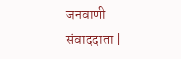जनवाणी संवाददाता |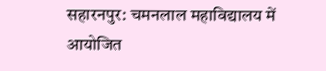सहारनपुर: चमनलाल महाविद्यालय में आयोजित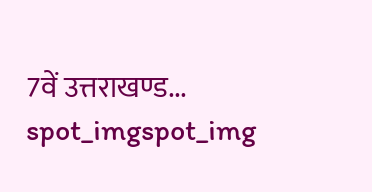7वें उत्तराखण्ड...
spot_imgspot_img